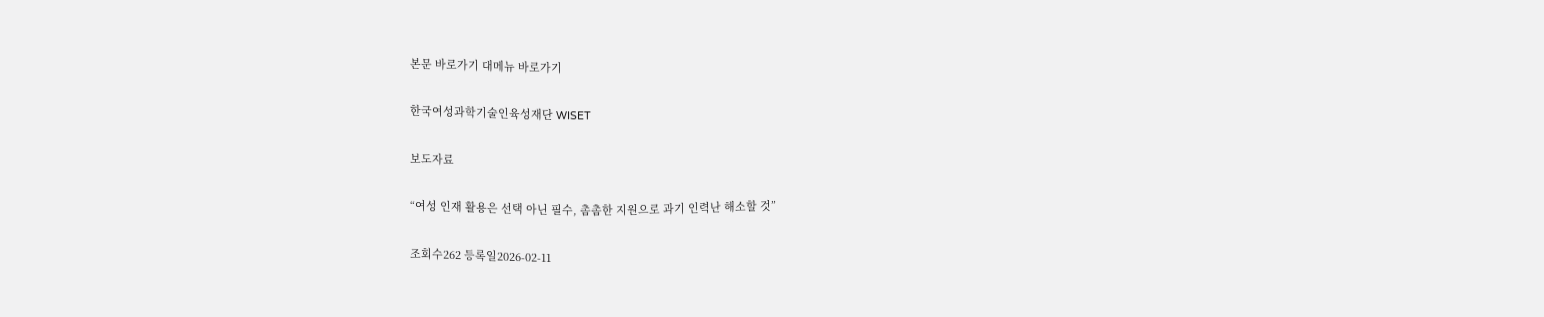본문 바로가기 대메뉴 바로가기

한국여성과학기술인육성재단 WISET

보도자료

“여성 인재 활용은 선택 아닌 필수, 촘촘한 지원으로 과기 인력난 해소할 것”

조회수262 등록일2026-02-11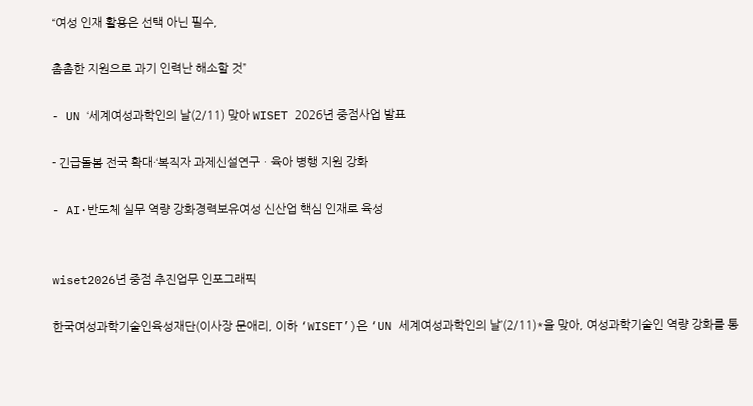“여성 인재 활용은 선택 아닌 필수,

촘촘한 지원으로 과기 인력난 해소할 것”

- UN ‘세계여성과학인의 날(2/11) 맞아 WISET 2026년 중점사업 발표

- 긴급돌봄 전국 확대·‘복직자 과제신설연구ㆍ육아 병행 지원 강화

- AI·반도체 실무 역량 강화경력보유여성 신산업 핵심 인재로 육성


wiset2026년 중점 추진업무 인포그래픽

한국여성과학기술인육성재단(이사장 문애리, 이하 ‘WISET’)은 ‘UN 세계여성과학인의 날’(2/11)*을 맞아, 여성과학기술인 역량 강화를 통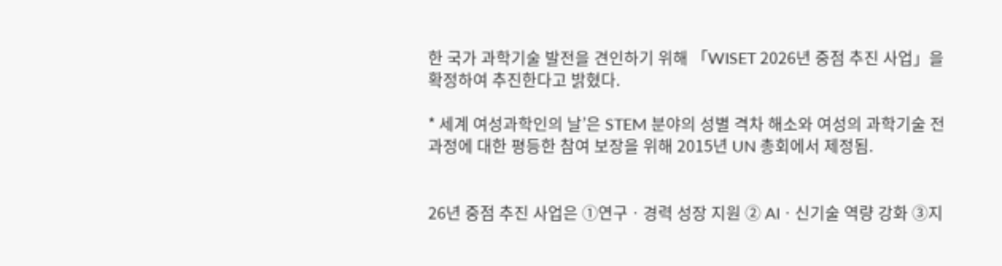한 국가 과학기술 발전을 견인하기 위해 「WISET 2026년 중점 추진 사업」을 확정하여 추진한다고 밝혔다.

* 세계 여성과학인의 날’은 STEM 분야의 성별 격차 해소와 여성의 과학기술 전 과정에 대한 평등한 참여 보장을 위해 2015년 UN 총회에서 제정됨.


26년 중점 추진 사업은 ①연구ㆍ경력 성장 지원 ② AIㆍ신기술 역량 강화 ③지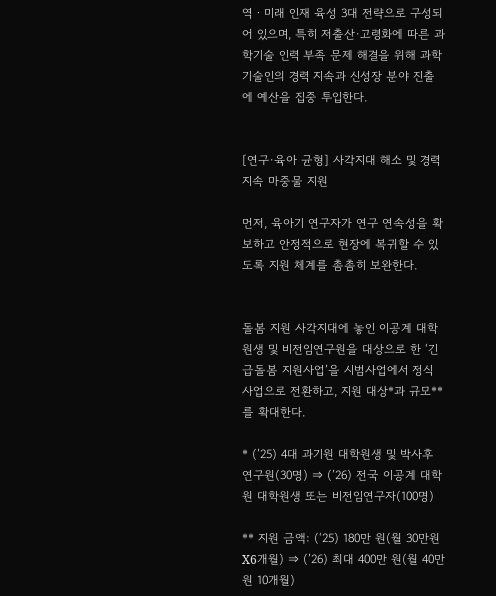역ㆍ미래 인재 육성 3대 전략으로 구성되어 있으며, 특히 저출산·고령화에 따른 과학기술 인력 부족 문제 해결을 위해 과학기술인의 경력 지속과 신성장 분야 진출에 예산을 집중 투입한다.


[연구·육아 균형] 사각지대 해소 및 경력 지속 마중물 지원

먼저, 육아기 연구자가 연구 연속성을 확보하고 안정적으로 현장에 복귀할 수 있도록 지원 체계를 촘촘히 보완한다.


돌봄 지원 사각지대에 놓인 이공계 대학원생 및 비전임연구원을 대상으로 한 ‘긴급돌봄 지원사업’을 시범사업에서 정식 사업으로 전환하고, 지원 대상*과 규모**를 확대한다.

* (’25) 4대 과기원 대학원생 및 박사후 연구원(30명) ⇒ (’26) 전국 이공계 대학원 대학원생 또는 비전임연구자(100명)

** 지원 금액: (‘25) 180만 원(월 30만원X6개월) ⇒ (’26) 최대 400만 원(월 40만원 10개월)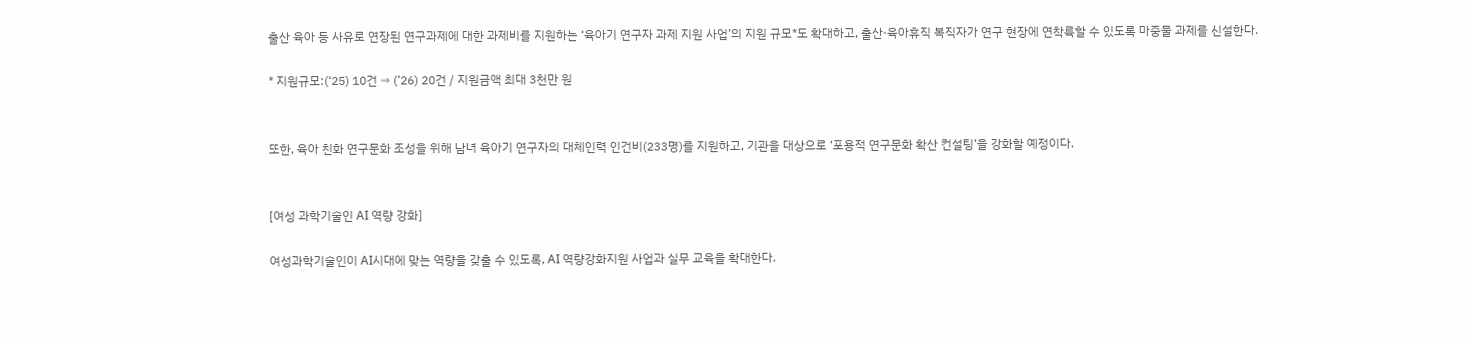출산 육아 등 사유로 연장된 연구과제에 대한 과제비를 지원하는 ‘육아기 연구자 과제 지원 사업’의 지원 규모*도 확대하고, 출산·육아휴직 복직자가 연구 현장에 연착륙할 수 있도록 마중물 과제를 신설한다.

* 지원규모:(‘25) 10건 ⇒ (’26) 20건 / 지원금액 최대 3천만 원


또한, 육아 친화 연구문화 조성을 위해 남녀 육아기 연구자의 대체인력 인건비(233명)를 지원하고, 기관을 대상으로 ‘포용적 연구문화 확산 컨설팅’을 강화할 예정이다.


[여성 과학기술인 AI 역량 강화]

여성과학기술인이 AI시대에 맞는 역량을 갖출 수 있도록, AI 역량강화지원 사업과 실무 교육을 확대한다.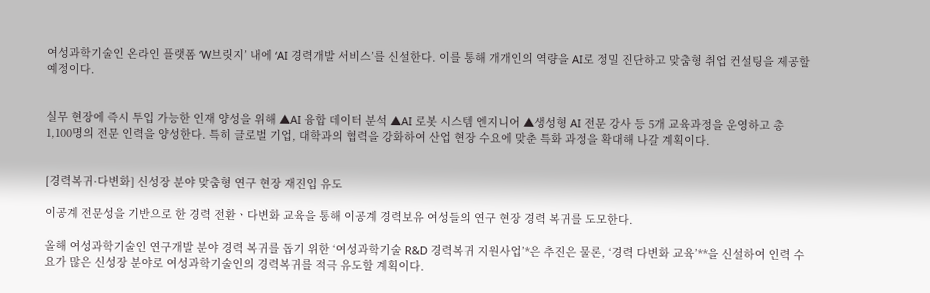여성과학기술인 온라인 플랫폼 ‘W브릿지’ 내에 ‘AI 경력개발 서비스’를 신설한다. 이를 통해 개개인의 역량을 AI로 정밀 진단하고 맞춤형 취업 컨설팅을 제공할 예정이다.


실무 현장에 즉시 투입 가능한 인재 양성을 위해 ▲AI 융합 데이터 분석 ▲AI 로봇 시스템 엔지니어 ▲생성형 AI 전문 강사 등 5개 교육과정을 운영하고 총 1,100명의 전문 인력을 양성한다. 특히 글로벌 기업, 대학과의 협력을 강화하여 산업 현장 수요에 맞춘 특화 과정을 확대해 나갈 계획이다.


[경력복귀·다변화] 신성장 분야 맞춤형 연구 현장 재진입 유도

이공계 전문성을 기반으로 한 경력 전환ㆍ다변화 교육을 통해 이공계 경력보유 여성들의 연구 현장 경력 복귀를 도모한다.

올해 여성과학기술인 연구개발 분야 경력 복귀를 돕기 위한 ‘여성과학기술 R&D 경력복귀 지원사업’*은 추진은 물론, ‘경력 다변화 교육’**을 신설하여 인력 수요가 많은 신성장 분야로 여성과학기술인의 경력복귀를 적극 유도할 계획이다.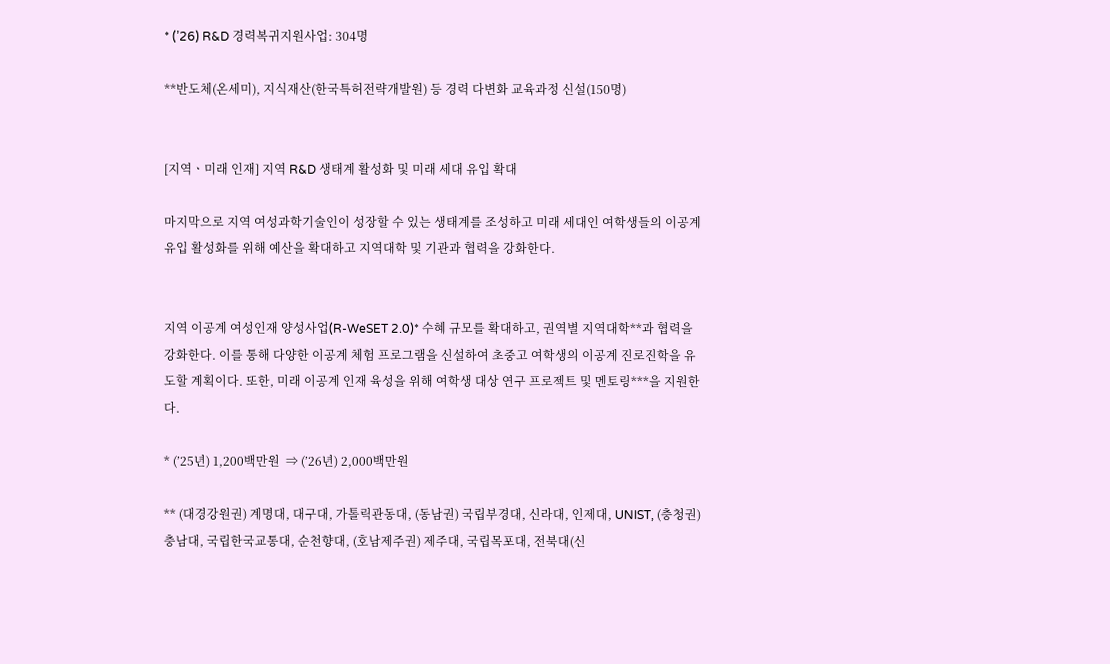* (’26) R&D 경력복귀지원사업: 304명

**반도체(온세미), 지식재산(한국특허전략개발원) 등 경력 다변화 교육과정 신설(150명)


[지역ㆍ미래 인재] 지역 R&D 생태계 활성화 및 미래 세대 유입 확대

마지막으로 지역 여성과학기술인이 성장할 수 있는 생태계를 조성하고 미래 세대인 여학생들의 이공계 유입 활성화를 위해 예산을 확대하고 지역대학 및 기관과 협력을 강화한다.


지역 이공계 여성인재 양성사업(R-WeSET 2.0)* 수혜 규모를 확대하고, 권역별 지역대학**과 협력을 강화한다. 이를 통해 다양한 이공계 체험 프로그램을 신설하여 초중고 여학생의 이공계 진로진학을 유도할 계획이다. 또한, 미래 이공계 인재 육성을 위해 여학생 대상 연구 프로젝트 및 멘토링***을 지원한다.

* (’25년) 1,200백만원  ⇒ (’26년) 2,000백만원

** (대경강원권) 계명대, 대구대, 가톨릭관동대, (동남권) 국립부경대, 신라대, 인제대, UNIST, (충청권) 충남대, 국립한국교통대, 순천향대, (호남제주권) 제주대, 국립목포대, 전북대(신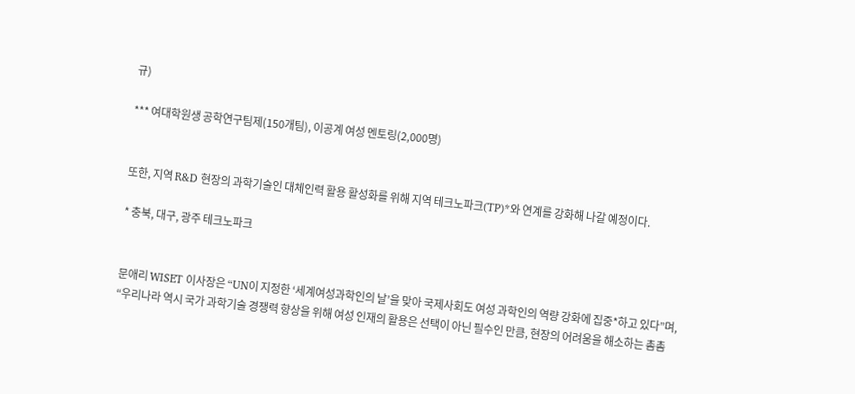규)

*** 여대학원생 공학연구팀제(150개팀), 이공계 여성 멘토링(2,000명)


또한, 지역 R&D 현장의 과학기술인 대체인력 활용 활성화를 위해 지역 테크노파크(TP)*와 연계를 강화해 나갈 예정이다.

* 충북, 대구, 광주 테크노파크


문애리 WISET 이사장은 “UN이 지정한 ‘세계여성과학인의 날’을 맞아 국제사회도 여성 과학인의 역량 강화에 집중*하고 있다”며, “우리나라 역시 국가 과학기술 경쟁력 향상을 위해 여성 인재의 활용은 선택이 아닌 필수인 만큼, 현장의 어려움을 해소하는 촘촘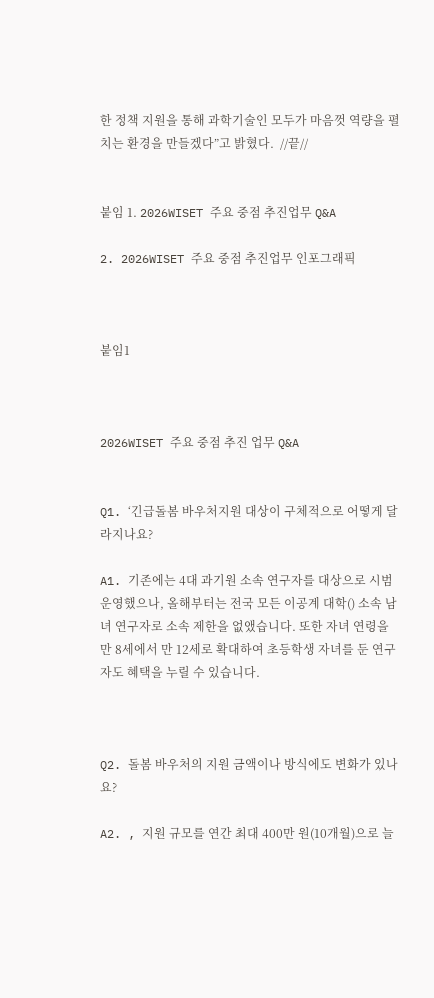한 정책 지원을 통해 과학기술인 모두가 마음껏 역량을 펼치는 환경을 만들겠다”고 밝혔다.  //끝//


붙임 1. 2026WISET 주요 중점 추진업무 Q&A

2. 2026WISET 주요 중점 추진업무 인포그래픽



붙임1



2026WISET 주요 중점 추진 업무 Q&A


Q1. ‘긴급돌봄 바우처지원 대상이 구체적으로 어떻게 달라지나요?

A1. 기존에는 4대 과기원 소속 연구자를 대상으로 시범 운영했으나, 올해부터는 전국 모든 이공계 대학() 소속 남녀 연구자로 소속 제한을 없앴습니다. 또한 자녀 연령을 만 8세에서 만 12세로 확대하여 초등학생 자녀를 둔 연구자도 혜택을 누릴 수 있습니다.



Q2. 돌봄 바우처의 지원 금액이나 방식에도 변화가 있나요?

A2. , 지원 규모를 연간 최대 400만 원(10개월)으로 늘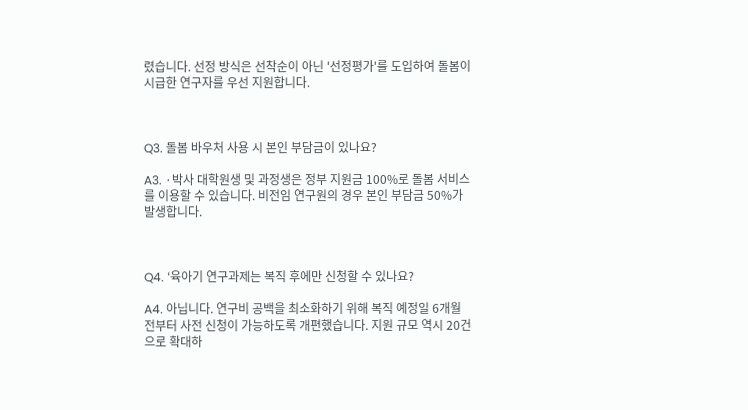렸습니다. 선정 방식은 선착순이 아닌 '선정평가'를 도입하여 돌봄이 시급한 연구자를 우선 지원합니다.



Q3. 돌봄 바우처 사용 시 본인 부담금이 있나요?

A3. ·박사 대학원생 및 과정생은 정부 지원금 100%로 돌봄 서비스를 이용할 수 있습니다. 비전임 연구원의 경우 본인 부담금 50%가 발생합니다.



Q4. ‘육아기 연구과제는 복직 후에만 신청할 수 있나요?

A4. 아닙니다. 연구비 공백을 최소화하기 위해 복직 예정일 6개월 전부터 사전 신청이 가능하도록 개편했습니다. 지원 규모 역시 20건으로 확대하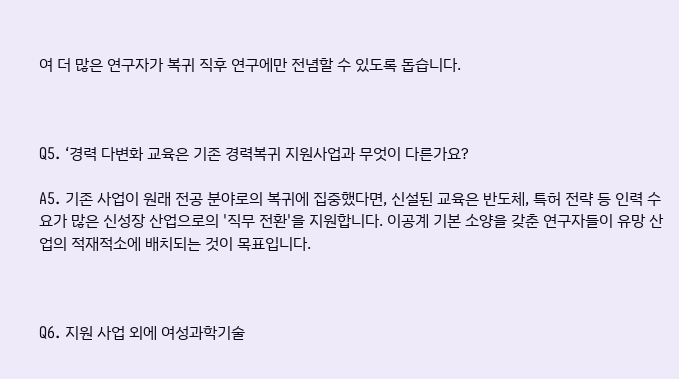여 더 많은 연구자가 복귀 직후 연구에만 전념할 수 있도록 돕습니다.



Q5. ‘경력 다변화 교육은 기존 경력복귀 지원사업과 무엇이 다른가요?

A5. 기존 사업이 원래 전공 분야로의 복귀에 집중했다면, 신설된 교육은 반도체, 특허 전략 등 인력 수요가 많은 신성장 산업으로의 '직무 전환'을 지원합니다. 이공계 기본 소양을 갖춘 연구자들이 유망 산업의 적재적소에 배치되는 것이 목표입니다.



Q6. 지원 사업 외에 여성과학기술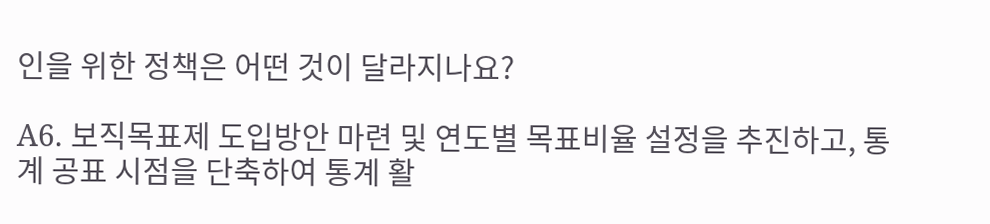인을 위한 정책은 어떤 것이 달라지나요?

A6. 보직목표제 도입방안 마련 및 연도별 목표비율 설정을 추진하고, 통계 공표 시점을 단축하여 통계 활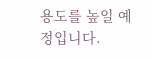용도를 높일 예정입니다.